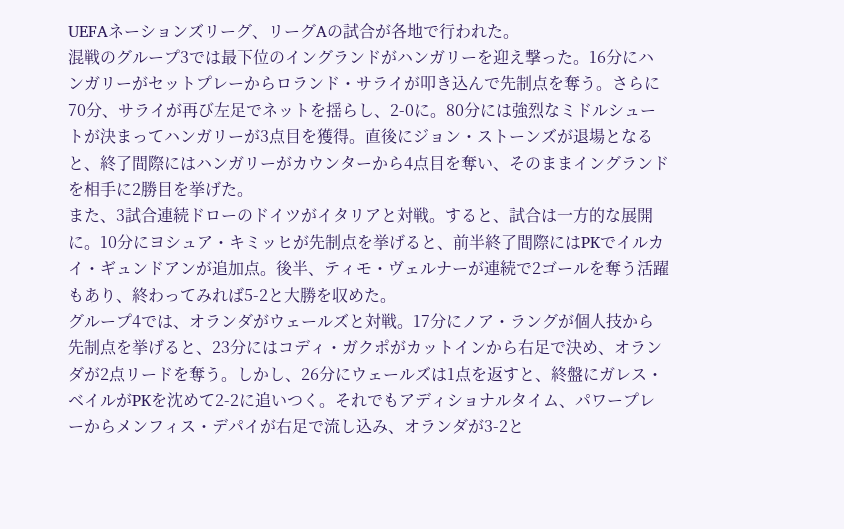UEFAネーションズリーグ、リーグAの試合が各地で行われた。
混戦のグループ3では最下位のイングランドがハンガリーを迎え撃った。16分にハンガリーがセットプレーからロランド・サライが叩き込んで先制点を奪う。さらに70分、サライが再び左足でネットを揺らし、2-0に。80分には強烈なミドルシュートが決まってハンガリーが3点目を獲得。直後にジョン・ストーンズが退場となると、終了間際にはハンガリーがカウンターから4点目を奪い、そのままイングランドを相手に2勝目を挙げた。
また、3試合連続ドローのドイツがイタリアと対戦。すると、試合は一方的な展開に。10分にヨシュア・キミッヒが先制点を挙げると、前半終了間際にはPKでイルカイ・ギュンドアンが追加点。後半、ティモ・ヴェルナーが連続で2ゴールを奪う活躍もあり、終わってみれば5-2と大勝を収めた。
グループ4では、オランダがウェールズと対戦。17分にノア・ラングが個人技から先制点を挙げると、23分にはコディ・ガクポがカットインから右足で決め、オランダが2点リードを奪う。しかし、26分にウェールズは1点を返すと、終盤にガレス・ベイルがPKを沈めて2-2に追いつく。それでもアディショナルタイム、パワープレーからメンフィス・デパイが右足で流し込み、オランダが3-2と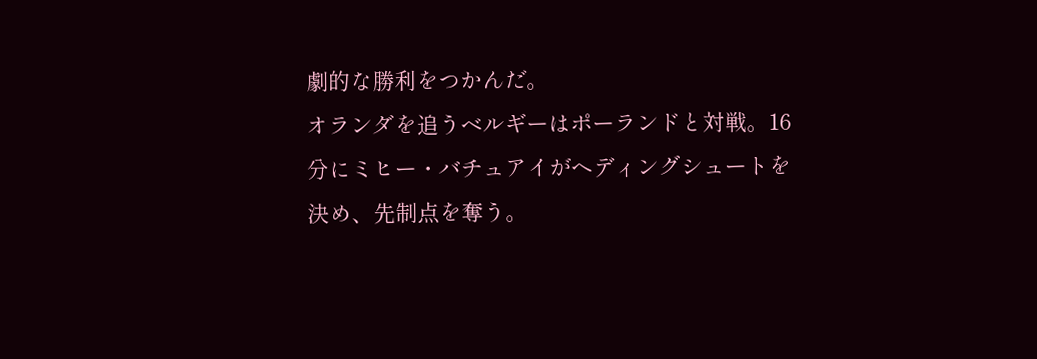劇的な勝利をつかんだ。
オランダを追うベルギーはポーランドと対戦。16分にミヒー・バチュアイがヘディングシュートを決め、先制点を奪う。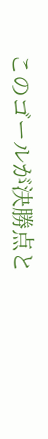このゴールが決勝点と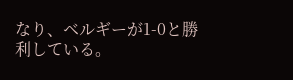なり、ベルギーが1-0と勝利している。